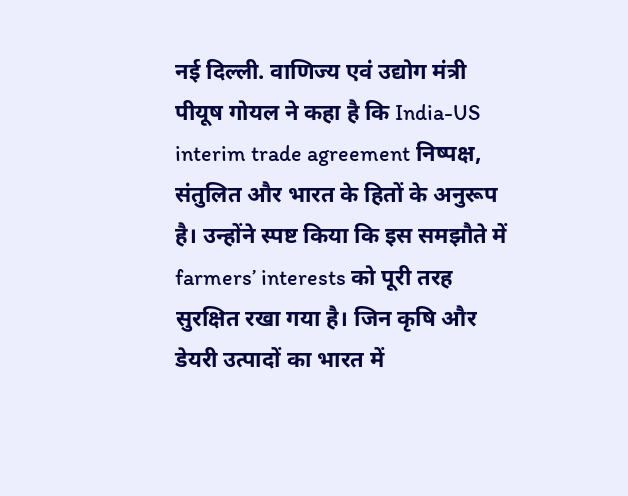नई दिल्ली. वाणिज्य एवं उद्योग मंत्री पीयूष गोयल ने कहा है कि India-US interim trade agreement निष्पक्ष, संतुलित और भारत के हितों के अनुरूप है। उन्होंने स्पष्ट किया कि इस समझौते में farmers’ interests को पूरी तरह सुरक्षित रखा गया है। जिन कृषि और डेयरी उत्पादों का भारत में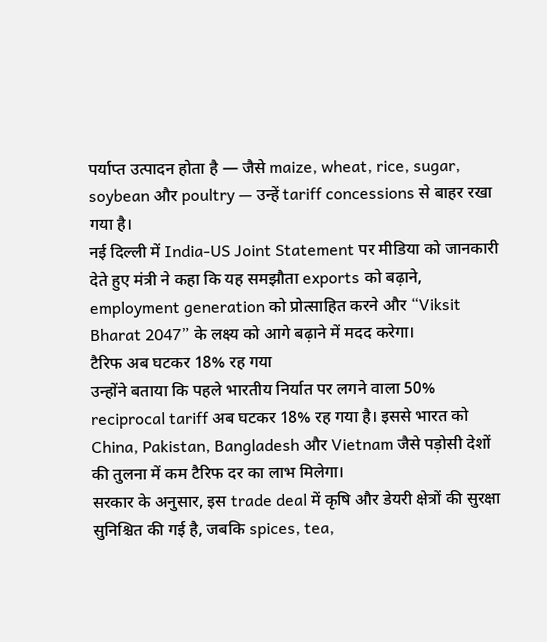पर्याप्त उत्पादन होता है — जैसे maize, wheat, rice, sugar, soybean और poultry — उन्हें tariff concessions से बाहर रखा गया है।
नई दिल्ली में India-US Joint Statement पर मीडिया को जानकारी देते हुए मंत्री ने कहा कि यह समझौता exports को बढ़ाने, employment generation को प्रोत्साहित करने और “Viksit Bharat 2047” के लक्ष्य को आगे बढ़ाने में मदद करेगा।
टैरिफ अब घटकर 18% रह गया
उन्होंने बताया कि पहले भारतीय निर्यात पर लगने वाला 50% reciprocal tariff अब घटकर 18% रह गया है। इससे भारत को China, Pakistan, Bangladesh और Vietnam जैसे पड़ोसी देशों की तुलना में कम टैरिफ दर का लाभ मिलेगा।
सरकार के अनुसार, इस trade deal में कृषि और डेयरी क्षेत्रों की सुरक्षा सुनिश्चित की गई है, जबकि spices, tea,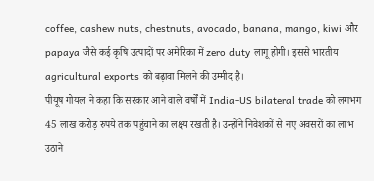coffee, cashew nuts, chestnuts, avocado, banana, mango, kiwi और papaya जैसे कई कृषि उत्पादों पर अमेरिका में zero duty लागू होगी। इससे भारतीय agricultural exports को बढ़ावा मिलने की उम्मीद है।
पीयूष गोयल ने कहा कि सरकार आने वाले वर्षों में India-US bilateral trade को लगभग 45 लाख करोड़ रुपये तक पहुंचाने का लक्ष्य रखती है। उन्होंने निवेशकों से नए अवसरों का लाभ उठाने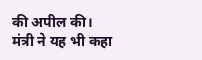की अपील की। मंत्री ने यह भी कहा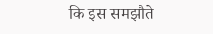कि इस समझौते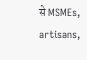से MSMEs, artisans,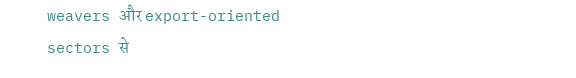weavers और export-oriented sectors से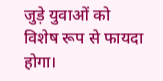जुड़े युवाओं को विशेष रूप से फायदा होगा।